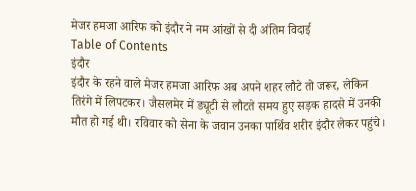मेजर हमजा आरिफ को इंदौर ने नम आंखों से दी अंतिम विदाई
Table of Contents
इंदौर
इंदौर के रहने वाले मेजर हमजा आरिफ अब अपने शहर लौटे तो जरूर, लेकिन तिरंगे में लिपटकर। जैसलमेर में ड्यूटी से लौटते समय हुए सड़क हादसे में उनकी मौत हो गई थी। रविवार को सेना के जवान उनका पार्थिव शरीर इंदौर लेकर पहुंचे।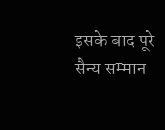इसके बाद पूरे सैन्य सम्मान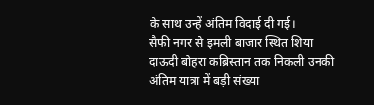के साथ उन्हें अंतिम विदाई दी गई।
सैफी नगर से इमली बाजार स्थित शिया दाऊदी बोहरा कब्रिस्तान तक निकली उनकी अंतिम यात्रा में बड़ी संख्या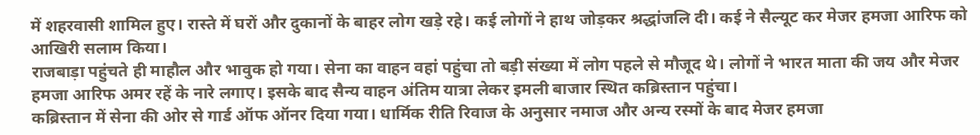में शहरवासी शामिल हुए। रास्ते में घरों और दुकानों के बाहर लोग खड़े रहे। कई लोगों ने हाथ जोड़कर श्रद्धांजलि दी। कई ने सैल्यूट कर मेजर हमजा आरिफ को आखिरी सलाम किया।
राजबाड़ा पहुंचते ही माहौल और भावुक हो गया। सेना का वाहन वहां पहुंचा तो बड़ी संख्या में लोग पहले से मौजूद थे। लोगों ने भारत माता की जय और मेजर हमजा आरिफ अमर रहें के नारे लगाए। इसके बाद सैन्य वाहन अंतिम यात्रा लेकर इमली बाजार स्थित कब्रिस्तान पहुंचा।
कब्रिस्तान में सेना की ओर से गार्ड ऑफ ऑनर दिया गया। धार्मिक रीति रिवाज के अनुसार नमाज और अन्य रस्मों के बाद मेजर हमजा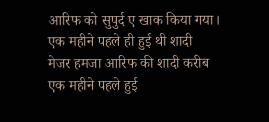आरिफ को सुपुर्द ए खाक किया गया।
एक महीने पहले ही हुई थी शादी
मेजर हमजा आरिफ की शादी करीब एक महीने पहले हुई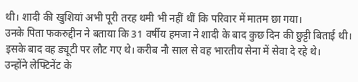थी। शादी की खुशियां अभी पूरी तरह थमी भी नहीं थीं कि परिवार में मातम छा गया।
उनके पिता फकरुद्दीन ने बताया कि 31 वर्षीय हमजा ने शादी के बाद कुछ दिन की छुट्टी बिताई थी। इसके बाद वह ड्यूटी पर लौट गए थे। करीब नौ साल से वह भारतीय सेना में सेवा दे रहे थे।
उन्होंने लेफ्टिनेंट के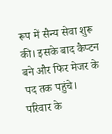रूप में सैन्य सेवा शुरू की। इसके बाद कैप्टन बने और फिर मेजर के पद तक पहुंचे।
परिवार के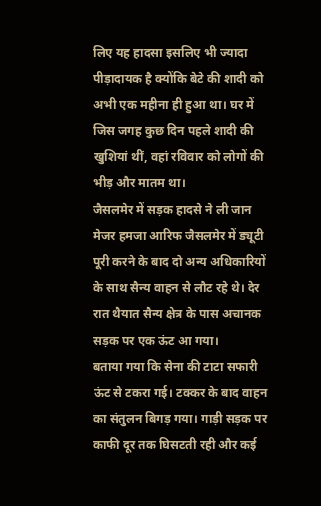लिए यह हादसा इसलिए भी ज्यादा पीड़ादायक है क्योंकि बेटे की शादी को अभी एक महीना ही हुआ था। घर में जिस जगह कुछ दिन पहले शादी की खुशियां थीं, वहां रविवार को लोगों की भीड़ और मातम था।
जैसलमेर में सड़क हादसे ने ली जान
मेजर हमजा आरिफ जैसलमेर में ड्यूटी पूरी करने के बाद दो अन्य अधिकारियों के साथ सैन्य वाहन से लौट रहे थे। देर रात थैयात सैन्य क्षेत्र के पास अचानक सड़क पर एक ऊंट आ गया।
बताया गया कि सेना की टाटा सफारी ऊंट से टकरा गई। टक्कर के बाद वाहन का संतुलन बिगड़ गया। गाड़ी सड़क पर काफी दूर तक घिसटती रही और कई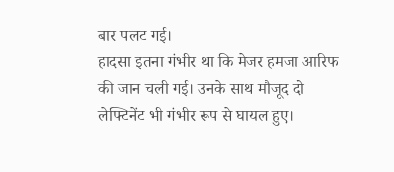बार पलट गई।
हादसा इतना गंभीर था कि मेजर हमजा आरिफ की जान चली गई। उनके साथ मौजूद दो लेफ्टिनेंट भी गंभीर रूप से घायल हुए।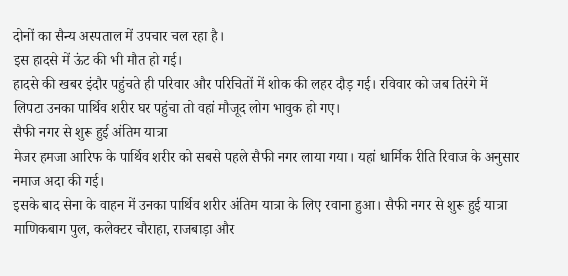दोनों का सैन्य अस्पताल में उपचार चल रहा है।
इस हादसे में ऊंट की भी मौत हो गई।
हादसे की खबर इंदौर पहुंचते ही परिवार और परिचितों में शोक की लहर दौड़ गई। रविवार को जब तिरंगे में लिपटा उनका पार्थिव शरीर घर पहुंचा तो वहां मौजूद लोग भावुक हो गए।
सैफी नगर से शुरू हुई अंतिम यात्रा
मेजर हमजा आरिफ के पार्थिव शरीर को सबसे पहले सैफी नगर लाया गया। यहां धार्मिक रीति रिवाज के अनुसार नमाज अदा की गई।
इसके बाद सेना के वाहन में उनका पार्थिव शरीर अंतिम यात्रा के लिए रवाना हुआ। सैफी नगर से शुरू हुई यात्रा माणिकबाग पुल, कलेक्टर चौराहा, राजबाड़ा और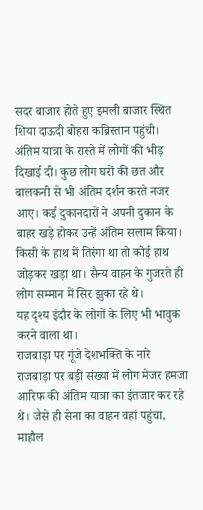सदर बाजार होते हुए इमली बाजार स्थित शिया दाऊदी बोहरा कब्रिस्तान पहुंची।
अंतिम यात्रा के रास्ते में लोगों की भीड़ दिखाई दी। कुछ लोग घरों की छत और बालकनी से भी अंतिम दर्शन करते नजर आए। कई दुकानदारों ने अपनी दुकान के बाहर खड़े होकर उन्हें अंतिम सलाम किया।
किसी के हाथ में तिरंगा था तो कोई हाथ जोड़कर खड़ा था। सैन्य वाहन के गुजरते ही लोग सम्मान में सिर झुका रहे थे।
यह दृश्य इंदौर के लोगों के लिए भी भावुक करने वाला था।
राजबाड़ा पर गूंजे देशभक्ति के नारे
राजबाड़ा पर बड़ी संख्या में लोग मेजर हमजा आरिफ की अंतिम यात्रा का इंतजार कर रहे थे। जैसे ही सेना का वाहन वहां पहुंचा, माहौल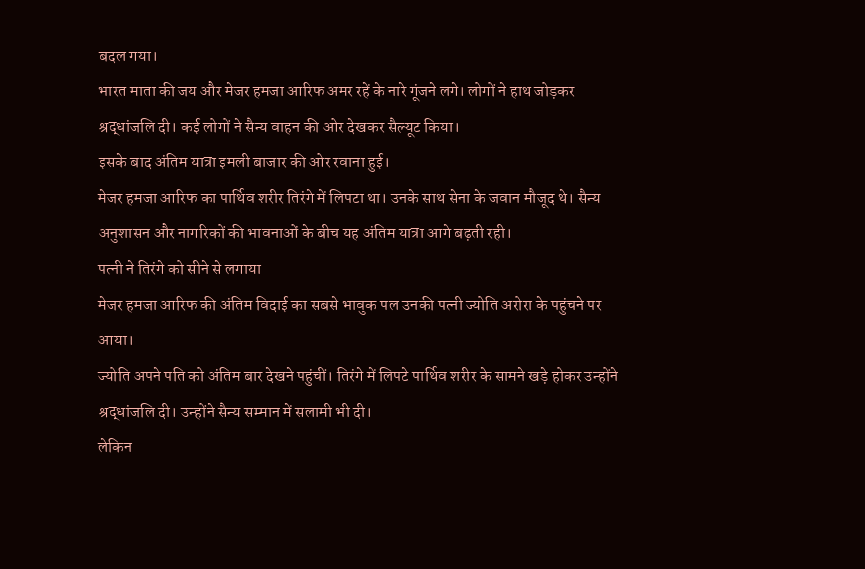बदल गया।
भारत माता की जय और मेजर हमजा आरिफ अमर रहें के नारे गूंजने लगे। लोगों ने हाथ जोड़कर श्रद्धांजलि दी। कई लोगों ने सैन्य वाहन की ओर देखकर सैल्यूट किया।
इसके बाद अंतिम यात्रा इमली बाजार की ओर रवाना हुई।
मेजर हमजा आरिफ का पार्थिव शरीर तिरंगे में लिपटा था। उनके साथ सेना के जवान मौजूद थे। सैन्य अनुशासन और नागरिकों की भावनाओं के बीच यह अंतिम यात्रा आगे बढ़ती रही।
पत्नी ने तिरंगे को सीने से लगाया
मेजर हमजा आरिफ की अंतिम विदाई का सबसे भावुक पल उनकी पत्नी ज्योति अरोरा के पहुंचने पर आया।
ज्योति अपने पति को अंतिम बार देखने पहुंचीं। तिरंगे में लिपटे पार्थिव शरीर के सामने खड़े होकर उन्होंने श्रद्धांजलि दी। उन्होंने सैन्य सम्मान में सलामी भी दी।
लेकिन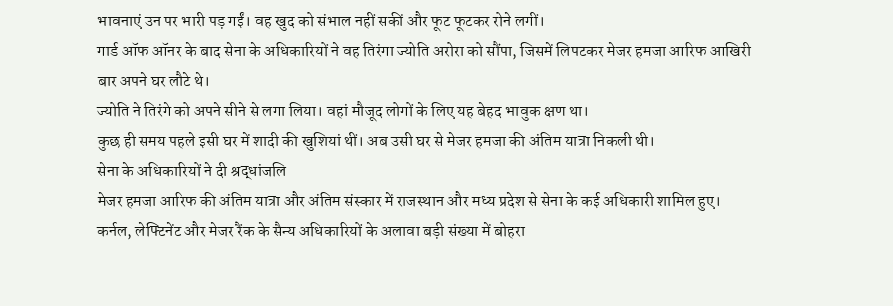भावनाएं उन पर भारी पड़ गईं। वह खुद को संभाल नहीं सकीं और फूट फूटकर रोने लगीं।
गार्ड ऑफ ऑनर के बाद सेना के अधिकारियों ने वह तिरंगा ज्योति अरोरा को सौंपा, जिसमें लिपटकर मेजर हमजा आरिफ आखिरी बार अपने घर लौटे थे।
ज्योति ने तिरंगे को अपने सीने से लगा लिया। वहां मौजूद लोगों के लिए यह बेहद भावुक क्षण था।
कुछ ही समय पहले इसी घर में शादी की खुशियां थीं। अब उसी घर से मेजर हमजा की अंतिम यात्रा निकली थी।
सेना के अधिकारियों ने दी श्रद्धांजलि
मेजर हमजा आरिफ की अंतिम यात्रा और अंतिम संस्कार में राजस्थान और मध्य प्रदेश से सेना के कई अधिकारी शामिल हुए।
कर्नल, लेफ्टिनेंट और मेजर रैंक के सैन्य अधिकारियों के अलावा बड़ी संख्या में बोहरा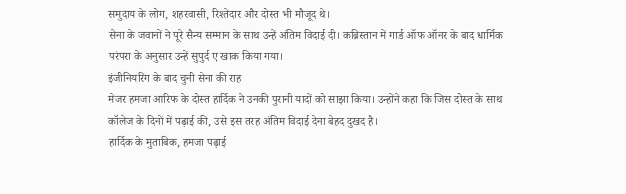समुदाय के लोग, शहरवासी, रिश्तेदार और दोस्त भी मौजूद थे।
सेना के जवानों ने पूरे सैन्य सम्मान के साथ उन्हें अंतिम विदाई दी। कब्रिस्तान में गार्ड ऑफ ऑनर के बाद धार्मिक परंपरा के अनुसार उन्हें सुपुर्द ए खाक किया गया।
इंजीनियरिंग के बाद चुनी सेना की राह
मेजर हमजा आरिफ के दोस्त हार्दिक ने उनकी पुरानी यादों को साझा किया। उन्होंने कहा कि जिस दोस्त के साथ कॉलेज के दिनों में पढ़ाई की, उसे इस तरह अंतिम विदाई देना बेहद दुखद है।
हार्दिक के मुताबिक, हमजा पढ़ाई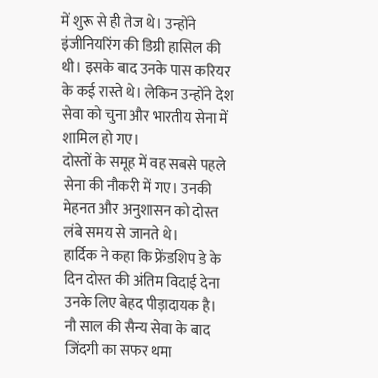में शुरू से ही तेज थे। उन्होंने इंजीनियरिंग की डिग्री हासिल की थी। इसके बाद उनके पास करियर के कई रास्ते थे। लेकिन उन्होंने देश सेवा को चुना और भारतीय सेना में शामिल हो गए।
दोस्तों के समूह में वह सबसे पहले सेना की नौकरी में गए। उनकी मेहनत और अनुशासन को दोस्त लंबे समय से जानते थे।
हार्दिक ने कहा कि फ्रेंडशिप डे के दिन दोस्त की अंतिम विदाई देना उनके लिए बेहद पीड़ादायक है।
नौ साल की सैन्य सेवा के बाद जिंदगी का सफर थमा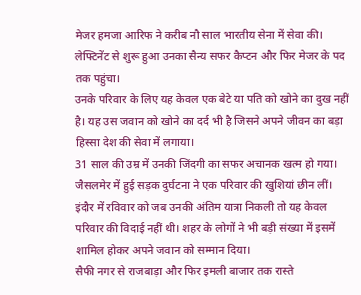मेजर हमजा आरिफ ने करीब नौ साल भारतीय सेना में सेवा की। लेफ्टिनेंट से शुरू हुआ उनका सैन्य सफर कैप्टन और फिर मेजर के पद तक पहुंचा।
उनके परिवार के लिए यह केवल एक बेटे या पति को खोने का दुख नहीं है। यह उस जवान को खोने का दर्द भी है जिसने अपने जीवन का बड़ा हिस्सा देश की सेवा में लगाया।
31 साल की उम्र में उनकी जिंदगी का सफर अचानक खत्म हो गया।
जैसलमेर में हुई सड़क दुर्घटना ने एक परिवार की खुशियां छीन लीं। इंदौर में रविवार को जब उनकी अंतिम यात्रा निकली तो यह केवल परिवार की विदाई नहीं थी। शहर के लोगों ने भी बड़ी संख्या में इसमें शामिल होकर अपने जवान को सम्मान दिया।
सैफी नगर से राजबाड़ा और फिर इमली बाजार तक रास्ते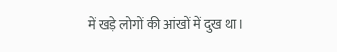में खड़े लोगों की आंखों में दुख था।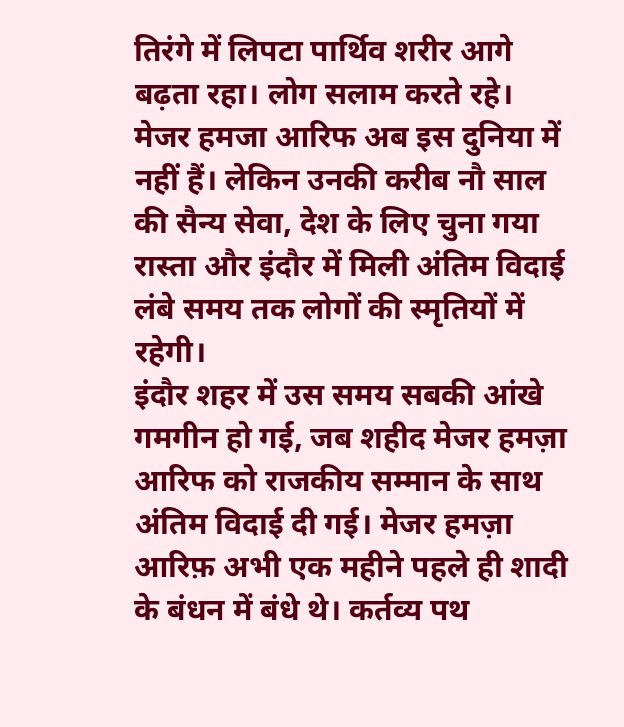तिरंगे में लिपटा पार्थिव शरीर आगे बढ़ता रहा। लोग सलाम करते रहे।
मेजर हमजा आरिफ अब इस दुनिया में नहीं हैं। लेकिन उनकी करीब नौ साल की सैन्य सेवा, देश के लिए चुना गया रास्ता और इंदौर में मिली अंतिम विदाई लंबे समय तक लोगों की स्मृतियों में रहेगी।
इंदौर शहर में उस समय सबकी आंखे गमगीन हो गई, जब शहीद मेजर हमज़ा आरिफ को राजकीय सम्मान के साथ अंतिम विदाई दी गई। मेजर हमज़ा आरिफ़ अभी एक महीने पहले ही शादी के बंधन में बंधे थे। कर्तव्य पथ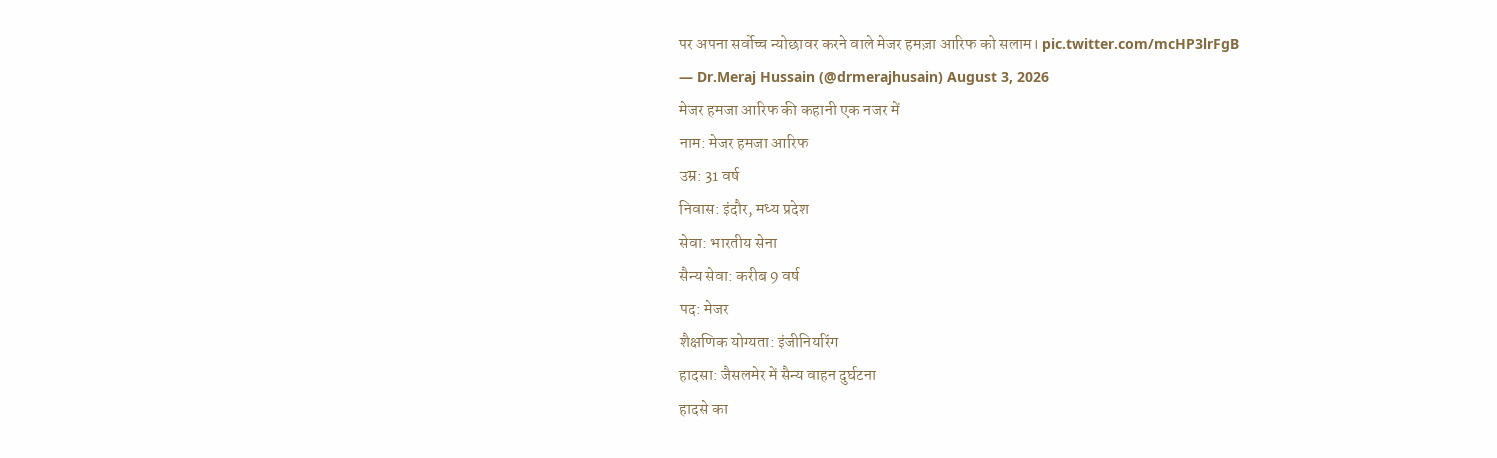पर अपना सर्वोच्च न्योछावर करने वाले मेजर हमज़ा आरिफ को सलाम। pic.twitter.com/mcHP3lrFgB
— Dr.Meraj Hussain (@drmerajhusain) August 3, 2026
मेजर हमजा आरिफ की कहानी एक नजर में
नाम: मेजर हमजा आरिफ
उम्र: 31 वर्ष
निवास: इंदौर, मध्य प्रदेश
सेवा: भारतीय सेना
सैन्य सेवा: करीब 9 वर्ष
पद: मेजर
शैक्षणिक योग्यता: इंजीनियरिंग
हादसा: जैसलमेर में सैन्य वाहन दुर्घटना
हादसे का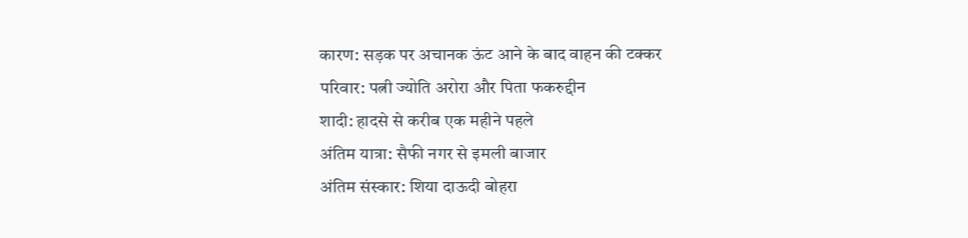कारण: सड़क पर अचानक ऊंट आने के बाद वाहन की टक्कर
परिवार: पत्नी ज्योति अरोरा और पिता फकरुद्दीन
शादी: हादसे से करीब एक महीने पहले
अंतिम यात्रा: सैफी नगर से इमली बाजार
अंतिम संस्कार: शिया दाऊदी बोहरा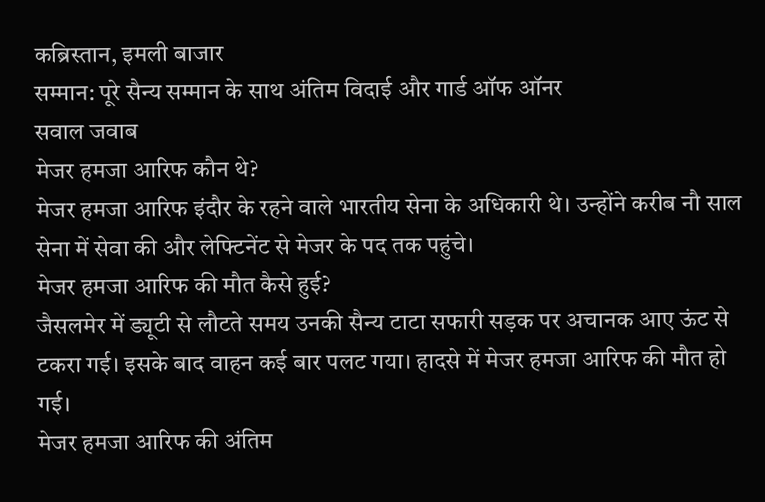कब्रिस्तान, इमली बाजार
सम्मान: पूरे सैन्य सम्मान के साथ अंतिम विदाई और गार्ड ऑफ ऑनर
सवाल जवाब
मेजर हमजा आरिफ कौन थे?
मेजर हमजा आरिफ इंदौर के रहने वाले भारतीय सेना के अधिकारी थे। उन्होंने करीब नौ साल सेना में सेवा की और लेफ्टिनेंट से मेजर के पद तक पहुंचे।
मेजर हमजा आरिफ की मौत कैसे हुई?
जैसलमेर में ड्यूटी से लौटते समय उनकी सैन्य टाटा सफारी सड़क पर अचानक आए ऊंट से टकरा गई। इसके बाद वाहन कई बार पलट गया। हादसे में मेजर हमजा आरिफ की मौत हो गई।
मेजर हमजा आरिफ की अंतिम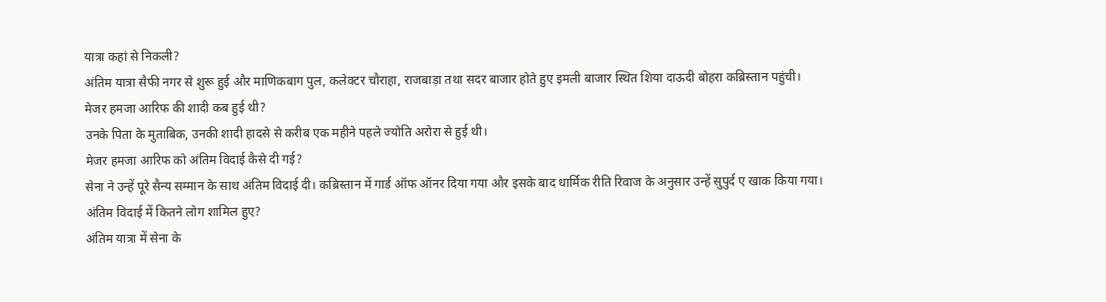यात्रा कहां से निकली?
अंतिम यात्रा सैफी नगर से शुरू हुई और माणिकबाग पुल, कलेक्टर चौराहा, राजबाड़ा तथा सदर बाजार होते हुए इमली बाजार स्थित शिया दाऊदी बोहरा कब्रिस्तान पहुंची।
मेजर हमजा आरिफ की शादी कब हुई थी?
उनके पिता के मुताबिक, उनकी शादी हादसे से करीब एक महीने पहले ज्योति अरोरा से हुई थी।
मेजर हमजा आरिफ को अंतिम विदाई कैसे दी गई?
सेना ने उन्हें पूरे सैन्य सम्मान के साथ अंतिम विदाई दी। कब्रिस्तान में गार्ड ऑफ ऑनर दिया गया और इसके बाद धार्मिक रीति रिवाज के अनुसार उन्हें सुपुर्द ए खाक किया गया।
अंतिम विदाई में कितने लोग शामिल हुए?
अंतिम यात्रा में सेना के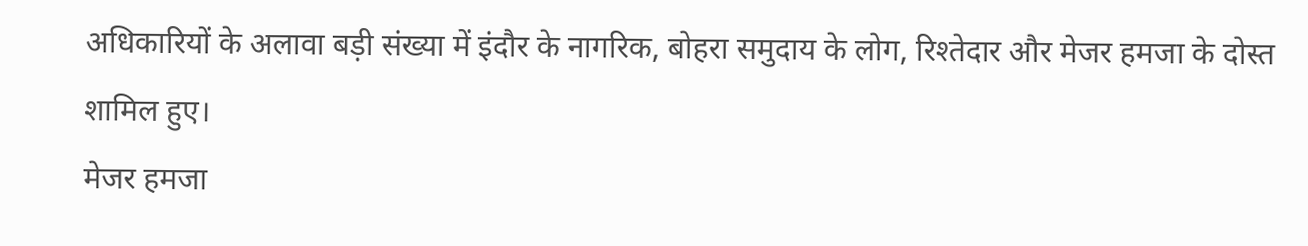अधिकारियों के अलावा बड़ी संख्या में इंदौर के नागरिक, बोहरा समुदाय के लोग, रिश्तेदार और मेजर हमजा के दोस्त शामिल हुए।
मेजर हमजा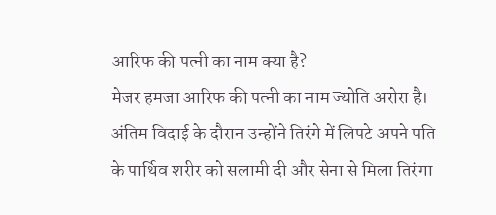आरिफ की पत्नी का नाम क्या है?
मेजर हमजा आरिफ की पत्नी का नाम ज्योति अरोरा है। अंतिम विदाई के दौरान उन्होंने तिरंगे में लिपटे अपने पति के पार्थिव शरीर को सलामी दी और सेना से मिला तिरंगा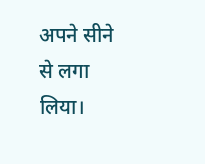अपने सीने से लगा लिया।